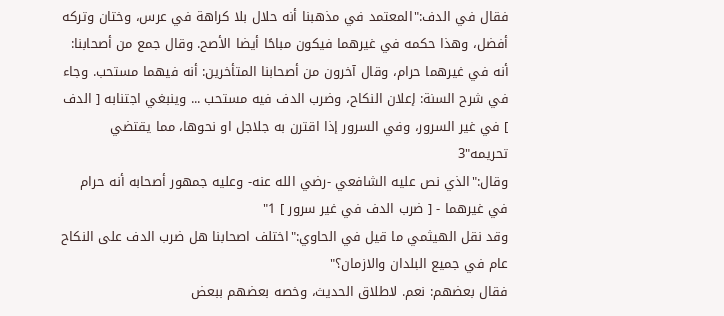فقال في الدف:"المعتمد في مذهبنا أنه حلال بلا كراهة في عرس، وختان وتركه أفضل، وهذا حكمه في غيرهما فيكون مباحًا أيضا الأصح. وقال جمع من أصحابنا: أنه في غيرهما حرام، وقال آخرون من أصحابنا المتأخرين: أنه فيهما مستحب. وجاء في شرح السنة: إعلان النكاح، وضرب الدف فيه مستحب ... وينبغي اجتنابه [ الدف ] في غير السرور، وفي السرور إذا اقترن به جلاجل او نحوها، مما يقتضي تحريمه"3
وقال:"الذي نص عليه الشافعي -رضي الله عنه- وعليه جمهور أصحابه أنه حرام في غيرهما - [ ضرب الدف في غير سرور ] 1"
وقد نقل الهيثمي ما قيل في الحاوي:"اختلف اصحابنا هل ضرب الدف على النكاح عام في جميع البلدان والازمان؟"
فقال بعضهم: نعم. لاطلاق الحديث، وخصه بعضهم ببعض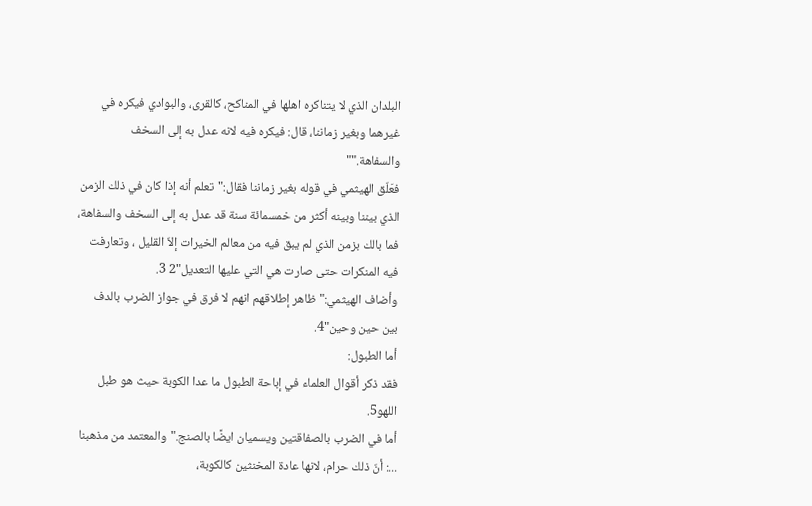البلدان الذي لا يتناكره اهلها في المناكح، كالقرى، والبوادي فيكره في غيرهما وبغير زماننا، قال: فيكره فيه لانه عدل به إلى السخف والسفاهة.""
فعَلّق الهيثمي في قوله بغير زماننا فقال:"تعلم أنه إذا كان في ذلك الزمن الذي بيننا وبينه أكثر من خمسمائة سنة قد عدل به إلى السخف والسفاهة، فما بالك بزمن الذي لم يبق فيه من معالم الخيرات إلاّ القليل ، وتعارفت فيه المنكرات حتى صارت هي التي عليها التعديل"2 3.
وأضاف الهيثمي:"ظاهر إطلاقهم انهم لا فرق في جواز الضرب بالدف بين حين وحين"4.
أما الطبول:
فقد ذكر أقوال العلماء في إباحة الطبول ما عدا الكوبة حيث هو طبل اللهو5.
أما في الضرب بالصفاقتين ويسميان ايضًا بالصنج."والمعتمد من مذهبنا ...: أنّ ذلك حرام، لانها عادة المخنثين كالكوبة،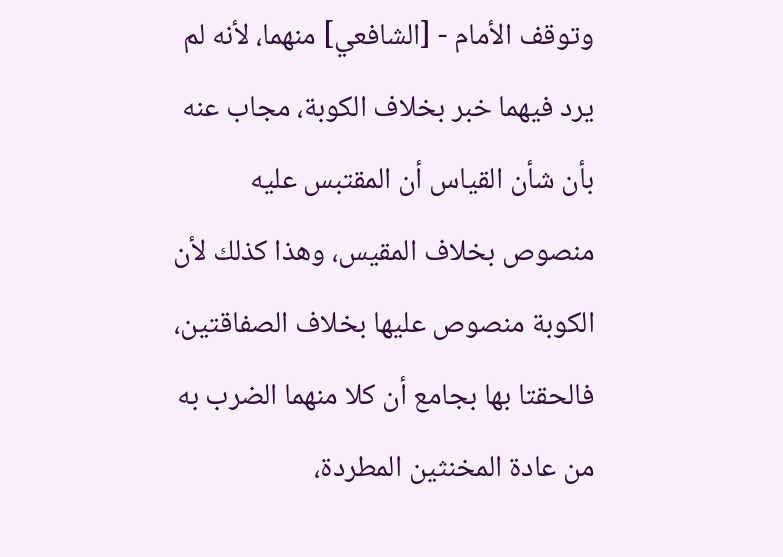وتوقف الأمام - [الشافعي] منهما، لأنه لم يرد فيهما خبر بخلاف الكوبة، مجاب عنه بأن شأن القياس أن المقتبس عليه منصوص بخلاف المقيس، وهذا كذلك لأن الكوبة منصوص عليها بخلاف الصفاقتين، فالحقتا بها بجامع أن كلا منهما الضرب به من عادة المخنثين المطردة،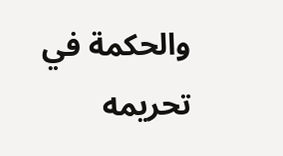والحكمة في تحريمه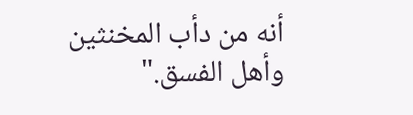أنه من دأب المخنثين وأهل الفسق."